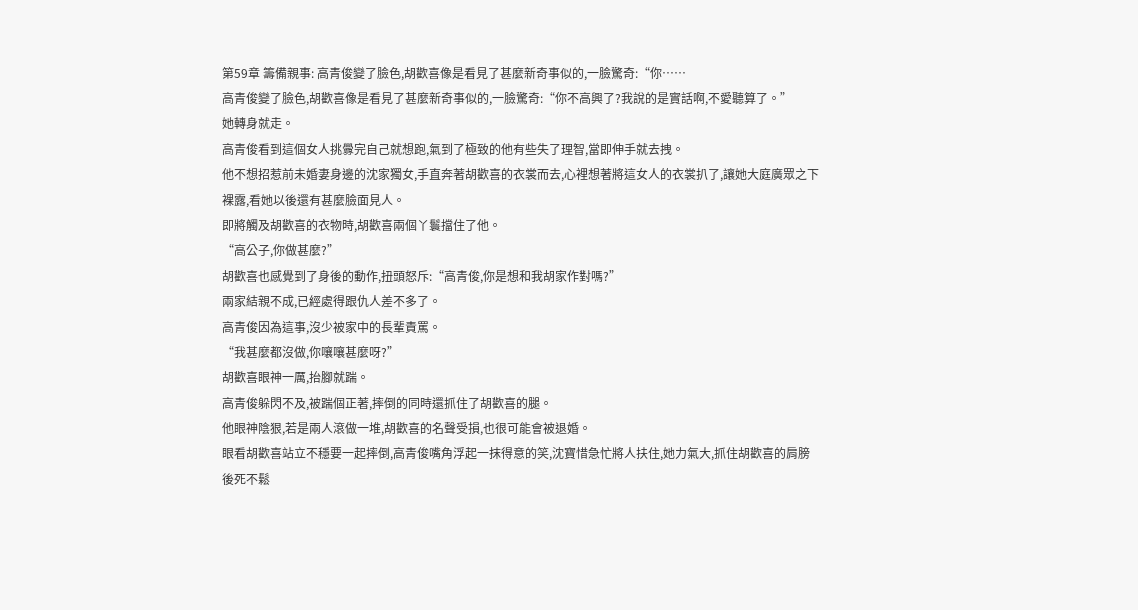第59章 籌備親事: 高青俊變了臉色,胡歡喜像是看見了甚麼新奇事似的,一臉驚奇:“你……
高青俊變了臉色,胡歡喜像是看見了甚麼新奇事似的,一臉驚奇:“你不高興了?我說的是實話啊,不愛聽算了。”
她轉身就走。
高青俊看到這個女人挑釁完自己就想跑,氣到了極致的他有些失了理智,當即伸手就去拽。
他不想招惹前未婚妻身邊的沈家獨女,手直奔著胡歡喜的衣裳而去,心裡想著將這女人的衣裳扒了,讓她大庭廣眾之下裸露,看她以後還有甚麼臉面見人。
即將觸及胡歡喜的衣物時,胡歡喜兩個丫鬟擋住了他。
“高公子,你做甚麼?”
胡歡喜也感覺到了身後的動作,扭頭怒斥:“高青俊,你是想和我胡家作對嗎?”
兩家結親不成,已經處得跟仇人差不多了。
高青俊因為這事,沒少被家中的長輩責罵。
“我甚麼都沒做,你嚷嚷甚麼呀?”
胡歡喜眼神一厲,抬腳就踹。
高青俊躲閃不及,被踹個正著,摔倒的同時還抓住了胡歡喜的腿。
他眼神陰狠,若是兩人滾做一堆,胡歡喜的名聲受損,也很可能會被退婚。
眼看胡歡喜站立不穩要一起摔倒,高青俊嘴角浮起一抹得意的笑,沈寶惜急忙將人扶住,她力氣大,抓住胡歡喜的肩膀後死不鬆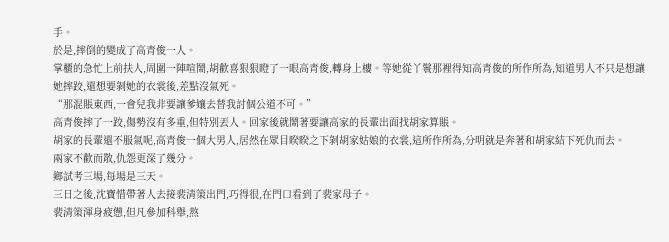手。
於是,摔倒的變成了高青俊一人。
掌櫃的急忙上前扶人,周圍一陣喧鬧,胡歡喜狠狠瞪了一眼高青俊,轉身上樓。等她從丫鬟那裡得知高青俊的所作所為,知道男人不只是想讓她摔跤,還想要剝她的衣裳後,差點沒氣死。
“那混賬東西,一會兒我非要讓爹孃去替我討個公道不可。”
高青俊摔了一跤,傷勢沒有多重,但特別丟人。回家後就鬧著要讓高家的長輩出面找胡家算賬。
胡家的長輩還不服氣呢,高青俊一個大男人,居然在眾目睽睽之下剝胡家姑娘的衣裳,這所作所為,分明就是奔著和胡家結下死仇而去。
兩家不歡而散,仇怨更深了幾分。
鄉試考三場,每場是三天。
三日之後,沈寶惜帶著人去接裴清策出門,巧得很,在門口看到了裴家母子。
裴清策渾身疲憊,但凡參加科舉,熬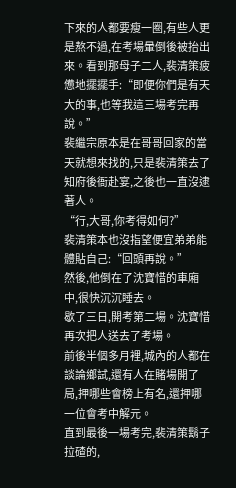下來的人都要瘦一圈,有些人更是熬不過,在考場暈倒後被抬出來。看到那母子二人,裴清策疲憊地擺擺手:“即便你們是有天大的事,也等我這三場考完再說。”
裴繼宗原本是在哥哥回家的當天就想來找的,只是裴清策去了知府後衙赴宴,之後也一直沒逮著人。
“行,大哥,你考得如何?”
裴清策本也沒指望便宜弟弟能體貼自己:“回頭再說。”
然後,他倒在了沈寶惜的車廂中,很快沉沉睡去。
歇了三日,開考第二場。沈寶惜再次把人送去了考場。
前後半個多月裡,城內的人都在談論鄉試,還有人在賭場開了局,押哪些會榜上有名,還押哪一位會考中解元。
直到最後一場考完,裴清策鬍子拉碴的,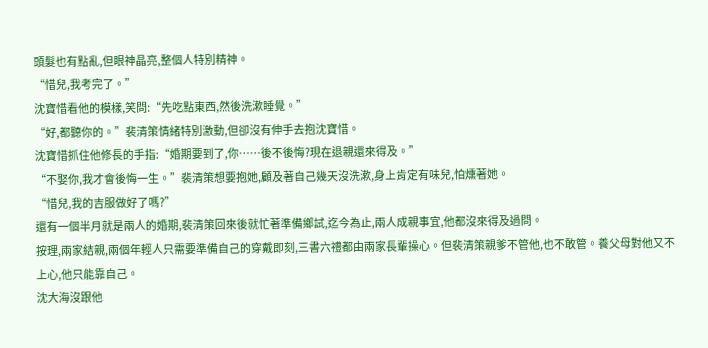頭髮也有點亂,但眼神晶亮,整個人特別精神。
“惜兒,我考完了。”
沈寶惜看他的模樣,笑問:“先吃點東西,然後洗漱睡覺。”
“好,都聽你的。”裴清策情緒特別激動,但卻沒有伸手去抱沈寶惜。
沈寶惜抓住他修長的手指:“婚期要到了,你……後不後悔?現在退親還來得及。”
“不娶你,我才會後悔一生。”裴清策想要抱她,顧及著自己幾天沒洗漱,身上肯定有味兒,怕燻著她。
“惜兒,我的吉服做好了嗎?”
還有一個半月就是兩人的婚期,裴清策回來後就忙著準備鄉試,迄今為止,兩人成親事宜,他都沒來得及過問。
按理,兩家結親,兩個年輕人只需要準備自己的穿戴即刻,三書六禮都由兩家長輩操心。但裴清策親爹不管他,也不敢管。養父母對他又不上心,他只能靠自己。
沈大海沒跟他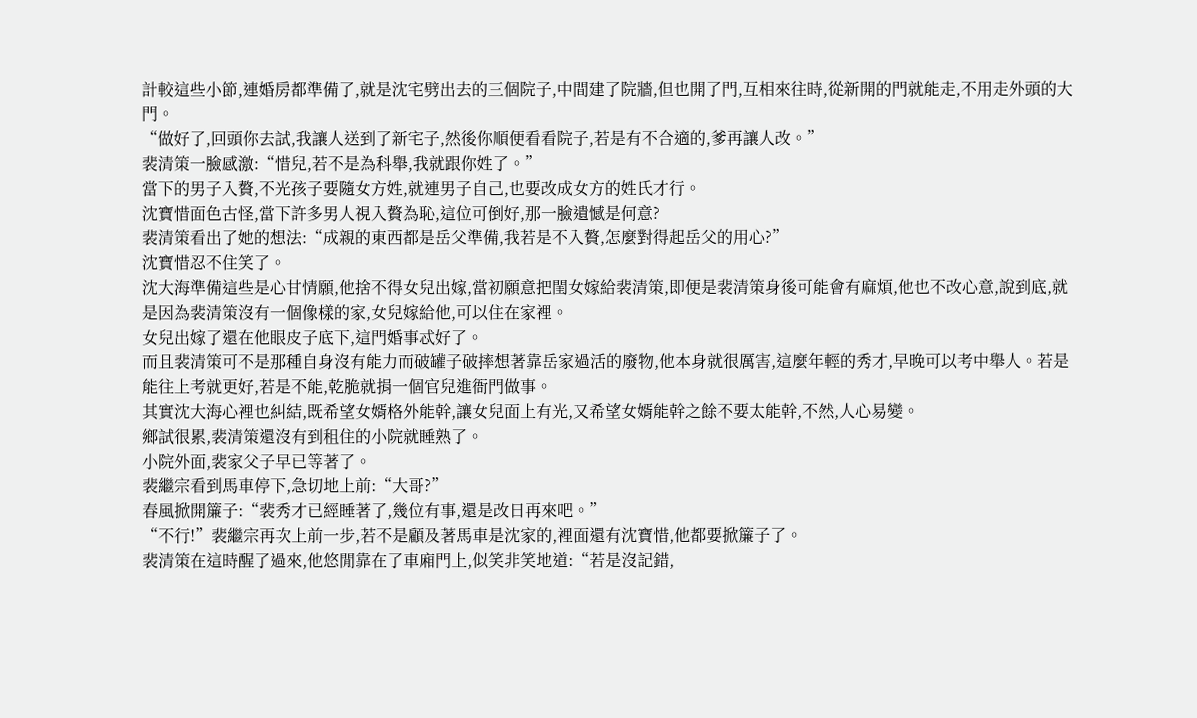計較這些小節,連婚房都準備了,就是沈宅劈出去的三個院子,中間建了院牆,但也開了門,互相來往時,從新開的門就能走,不用走外頭的大門。
“做好了,回頭你去試,我讓人送到了新宅子,然後你順便看看院子,若是有不合適的,爹再讓人改。”
裴清策一臉感激:“惜兒,若不是為科舉,我就跟你姓了。”
當下的男子入贅,不光孩子要隨女方姓,就連男子自己,也要改成女方的姓氏才行。
沈寶惜面色古怪,當下許多男人視入贅為恥,這位可倒好,那一臉遺憾是何意?
裴清策看出了她的想法:“成親的東西都是岳父準備,我若是不入贅,怎麼對得起岳父的用心?”
沈寶惜忍不住笑了。
沈大海準備這些是心甘情願,他捨不得女兒出嫁,當初願意把閨女嫁給裴清策,即便是裴清策身後可能會有麻煩,他也不改心意,說到底,就是因為裴清策沒有一個像樣的家,女兒嫁給他,可以住在家裡。
女兒出嫁了還在他眼皮子底下,這門婚事忒好了。
而且裴清策可不是那種自身沒有能力而破罐子破摔想著靠岳家過活的廢物,他本身就很厲害,這麼年輕的秀才,早晚可以考中舉人。若是能往上考就更好,若是不能,乾脆就捐一個官兒進衙門做事。
其實沈大海心裡也糾結,既希望女婿格外能幹,讓女兒面上有光,又希望女婿能幹之餘不要太能幹,不然,人心易變。
鄉試很累,裴清策還沒有到租住的小院就睡熟了。
小院外面,裴家父子早已等著了。
裴繼宗看到馬車停下,急切地上前:“大哥?”
春風掀開簾子:“裴秀才已經睡著了,幾位有事,還是改日再來吧。”
“不行!”裴繼宗再次上前一步,若不是顧及著馬車是沈家的,裡面還有沈寶惜,他都要掀簾子了。
裴清策在這時醒了過來,他悠閒靠在了車廂門上,似笑非笑地道:“若是沒記錯,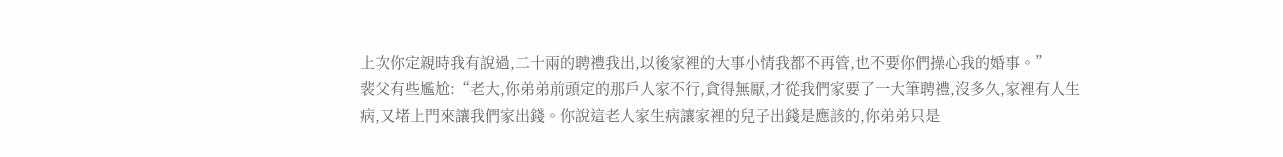上次你定親時我有說過,二十兩的聘禮我出,以後家裡的大事小情我都不再管,也不要你們操心我的婚事。”
裴父有些尷尬:“老大,你弟弟前頭定的那戶人家不行,貪得無厭,才從我們家要了一大筆聘禮,沒多久,家裡有人生病,又堵上門來讓我們家出錢。你說這老人家生病讓家裡的兒子出錢是應該的,你弟弟只是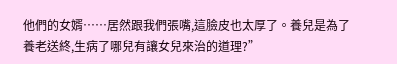他們的女婿……居然跟我們張嘴,這臉皮也太厚了。養兒是為了養老送終,生病了哪兒有讓女兒來治的道理?”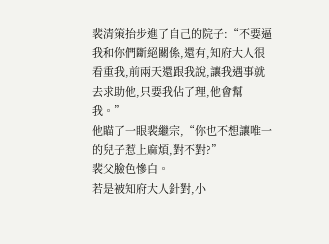裴清策抬步進了自己的院子:“不要逼我和你們斷絕關係,還有,知府大人很看重我,前兩天還跟我說,讓我遇事就去求助他,只要我佔了理,他會幫我。”
他瞄了一眼裴繼宗,“你也不想讓唯一的兒子惹上麻煩,對不對?”
裴父臉色慘白。
若是被知府大人針對,小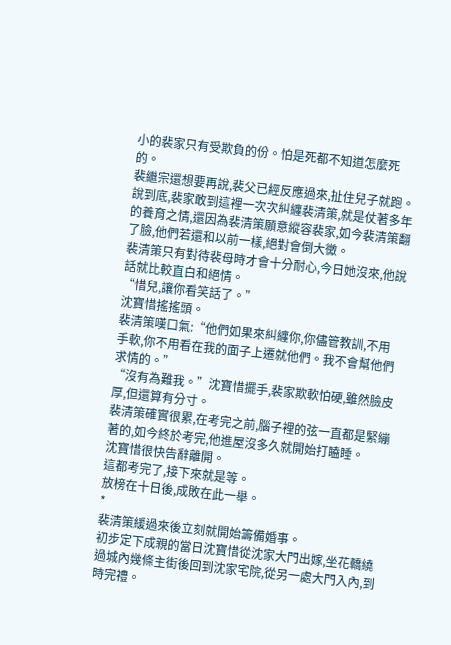小的裴家只有受欺負的份。怕是死都不知道怎麼死的。
裴繼宗還想要再說,裴父已經反應過來,扯住兒子就跑。
說到底,裴家敢到這裡一次次糾纏裴清策,就是仗著多年的養育之情,還因為裴清策願意縱容裴家,如今裴清策翻了臉,他們若還和以前一樣,絕對會倒大黴。
裴清策只有對待裴母時才會十分耐心,今日她沒來,他說話就比較直白和絕情。
“惜兒,讓你看笑話了。”
沈寶惜搖搖頭。
裴清策嘆口氣:“他們如果來糾纏你,你儘管教訓,不用手軟,你不用看在我的面子上遷就他們。我不會幫他們求情的。”
“沒有為難我。”沈寶惜擺手,裴家欺軟怕硬,雖然臉皮厚,但還算有分寸。
裴清策確實很累,在考完之前,腦子裡的弦一直都是緊繃著的,如今終於考完,他進屋沒多久就開始打瞌睡。
沈寶惜很快告辭離開。
這都考完了,接下來就是等。
放榜在十日後,成敗在此一舉。
*
裴清策緩過來後立刻就開始籌備婚事。
初步定下成親的當日沈寶惜從沈家大門出嫁,坐花轎繞過城內幾條主街後回到沈家宅院,從另一處大門入內,到時完禮。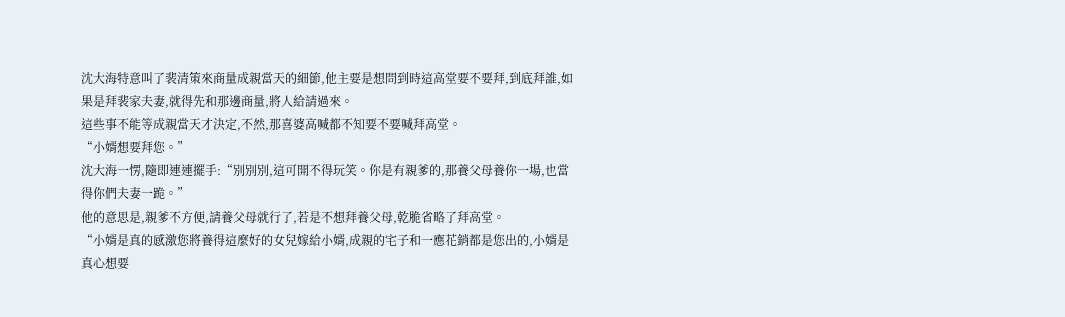沈大海特意叫了裴清策來商量成親當天的細節,他主要是想問到時這高堂要不要拜,到底拜誰,如果是拜裴家夫妻,就得先和那邊商量,將人給請過來。
這些事不能等成親當天才決定,不然,那喜婆高喊都不知要不要喊拜高堂。
“小婿想要拜您。”
沈大海一愣,隨即連連擺手:“別別別,這可開不得玩笑。你是有親爹的,那養父母養你一場,也當得你們夫妻一跪。”
他的意思是,親爹不方便,請養父母就行了,若是不想拜養父母,乾脆省略了拜高堂。
“小婿是真的感激您將養得這麼好的女兒嫁給小婿,成親的宅子和一應花銷都是您出的,小婿是真心想要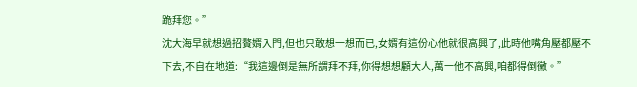跪拜您。”
沈大海早就想過招贅婿入門,但也只敢想一想而已,女婿有這份心他就很高興了,此時他嘴角壓都壓不下去,不自在地道:“我這邊倒是無所謂拜不拜,你得想想顧大人,萬一他不高興,咱都得倒黴。”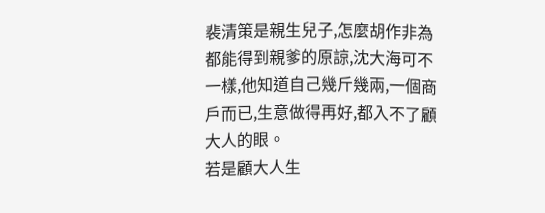裴清策是親生兒子,怎麼胡作非為都能得到親爹的原諒,沈大海可不一樣,他知道自己幾斤幾兩,一個商戶而已,生意做得再好,都入不了顧大人的眼。
若是顧大人生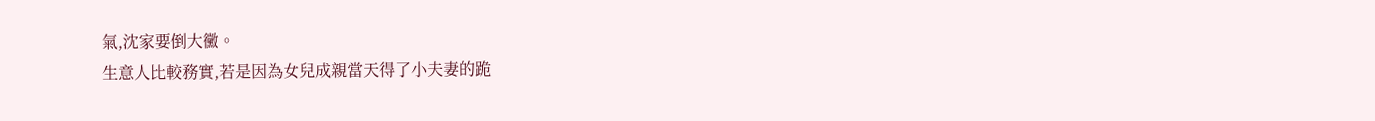氣,沈家要倒大黴。
生意人比較務實,若是因為女兒成親當天得了小夫妻的跪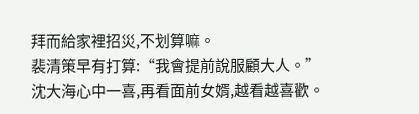拜而給家裡招災,不划算嘛。
裴清策早有打算:“我會提前說服顧大人。”
沈大海心中一喜,再看面前女婿,越看越喜歡。